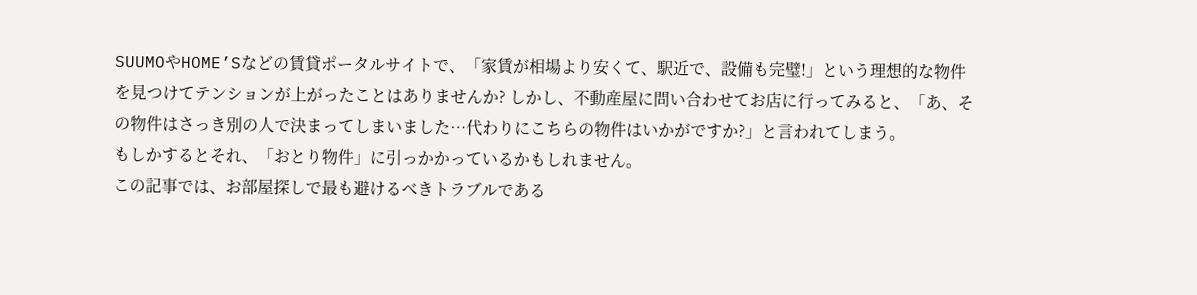SUUMOやHOME’Sなどの賃貸ポータルサイトで、「家賃が相場より安くて、駅近で、設備も完璧!」という理想的な物件を見つけてテンションが上がったことはありませんか? しかし、不動産屋に問い合わせてお店に行ってみると、「あ、その物件はさっき別の人で決まってしまいました…代わりにこちらの物件はいかがですか?」と言われてしまう。
もしかするとそれ、「おとり物件」に引っかかっているかもしれません。
この記事では、お部屋探しで最も避けるべきトラブルである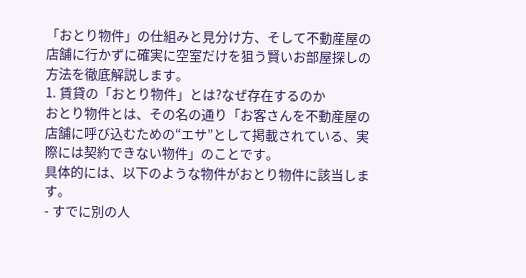「おとり物件」の仕組みと見分け方、そして不動産屋の店舗に行かずに確実に空室だけを狙う賢いお部屋探しの方法を徹底解説します。
1. 賃貸の「おとり物件」とは?なぜ存在するのか
おとり物件とは、その名の通り「お客さんを不動産屋の店舗に呼び込むための“エサ”として掲載されている、実際には契約できない物件」のことです。
具体的には、以下のような物件がおとり物件に該当します。
- すでに別の人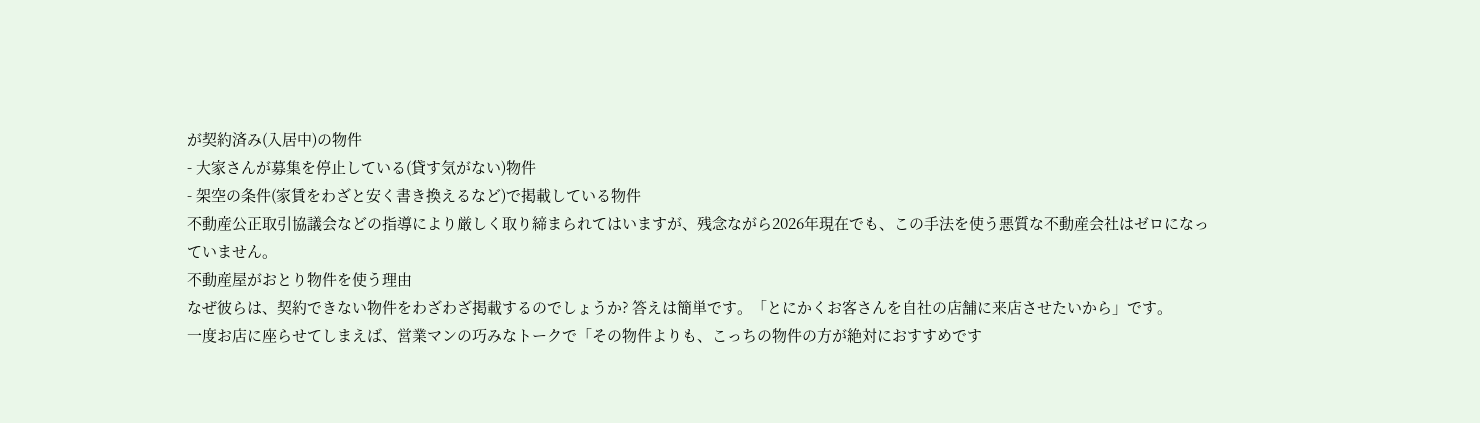が契約済み(入居中)の物件
- 大家さんが募集を停止している(貸す気がない)物件
- 架空の条件(家賃をわざと安く書き換えるなど)で掲載している物件
不動産公正取引協議会などの指導により厳しく取り締まられてはいますが、残念ながら2026年現在でも、この手法を使う悪質な不動産会社はゼロになっていません。
不動産屋がおとり物件を使う理由
なぜ彼らは、契約できない物件をわざわざ掲載するのでしょうか? 答えは簡単です。「とにかくお客さんを自社の店舗に来店させたいから」です。
一度お店に座らせてしまえば、営業マンの巧みなトークで「その物件よりも、こっちの物件の方が絶対におすすめです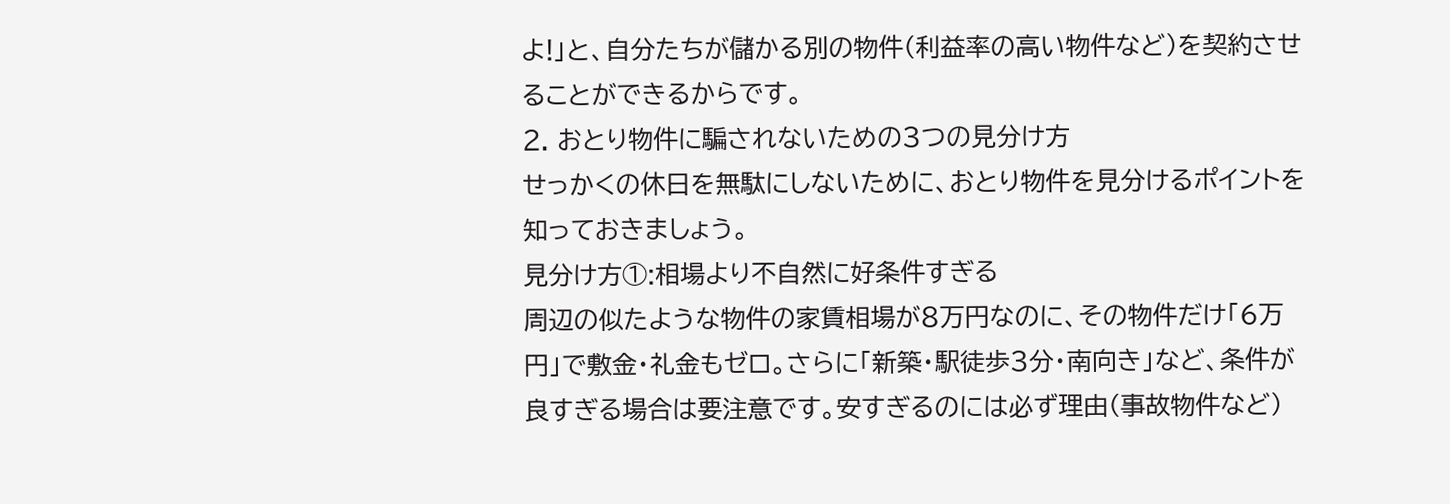よ!」と、自分たちが儲かる別の物件(利益率の高い物件など)を契約させることができるからです。
2. おとり物件に騙されないための3つの見分け方
せっかくの休日を無駄にしないために、おとり物件を見分けるポイントを知っておきましょう。
見分け方①:相場より不自然に好条件すぎる
周辺の似たような物件の家賃相場が8万円なのに、その物件だけ「6万円」で敷金・礼金もゼロ。さらに「新築・駅徒歩3分・南向き」など、条件が良すぎる場合は要注意です。安すぎるのには必ず理由(事故物件など)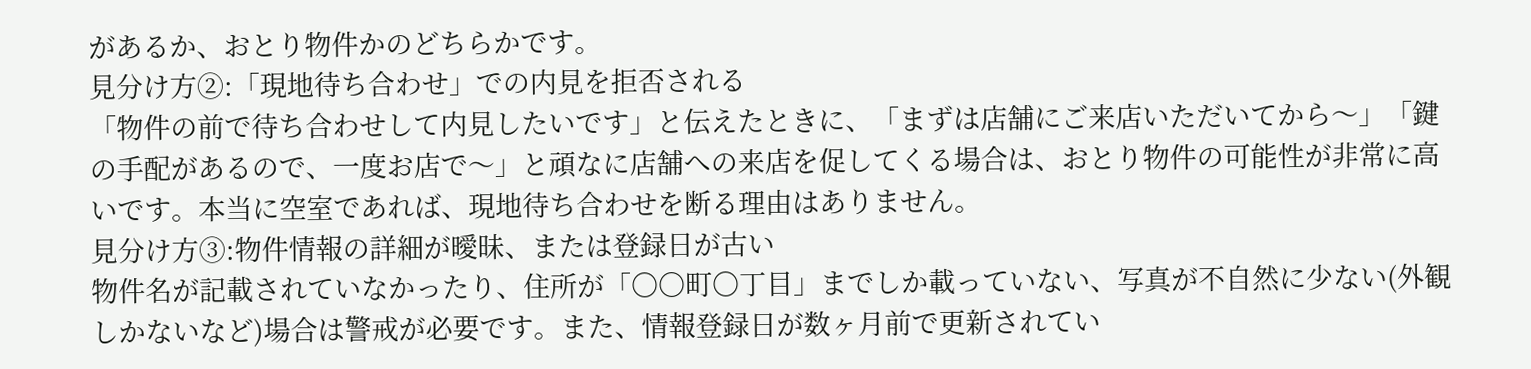があるか、おとり物件かのどちらかです。
見分け方②:「現地待ち合わせ」での内見を拒否される
「物件の前で待ち合わせして内見したいです」と伝えたときに、「まずは店舗にご来店いただいてから〜」「鍵の手配があるので、一度お店で〜」と頑なに店舗への来店を促してくる場合は、おとり物件の可能性が非常に高いです。本当に空室であれば、現地待ち合わせを断る理由はありません。
見分け方③:物件情報の詳細が曖昧、または登録日が古い
物件名が記載されていなかったり、住所が「〇〇町〇丁目」までしか載っていない、写真が不自然に少ない(外観しかないなど)場合は警戒が必要です。また、情報登録日が数ヶ月前で更新されてい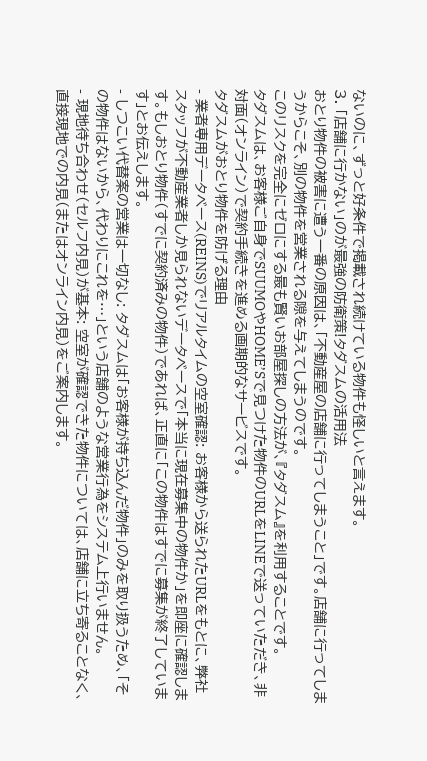ないのに、ずっと好条件で掲載され続けている物件も怪しいと言えます。
3. 「店舗に行かない」のが最強の防衛策!タダスムの活用法
おとり物件の被害に遭う一番の原因は、「不動産屋の店舗に行ってしまうこと」です。店舗に行ってしまうからこそ、別の物件を営業される隙を与えてしまうのです。
このリスクを完全にゼロにする最も賢いお部屋探しの方法が、『タダスム』を利用することです。
タダスムは、お客様ご自身でSUUMOやHOME’Sで見つけた物件のURLをLINEで送っていただき、非対面(オンライン)で契約手続きを進める画期的なサービスです。
タダスムがおとり物件を防げる理由
- 業者専用データベース(REINS)でリアルタイムの空室確認: お客様から送られたURLをもとに、弊社スタッフが不動産業者しか見られないデータベースで「本当に現在募集中の物件か」を即座に確認します。もしおとり物件(すでに契約済みの物件)であれば、正直に「この物件はすでに募集が終了しています」とお伝えします。
- しつこい代替案の営業は一切なし: タダスムは「お客様が持ち込んだ物件」のみを取り扱うため、「その物件はないから、代わりにこれを…」という店舗のような営業行為をシステム上行いません。
- 現地待ち合わせ(セルフ内見)が基本: 空室が確認できた物件については、店舗に立ち寄ることなく、直接現地での内見(またはオンライン内見)をご案内します。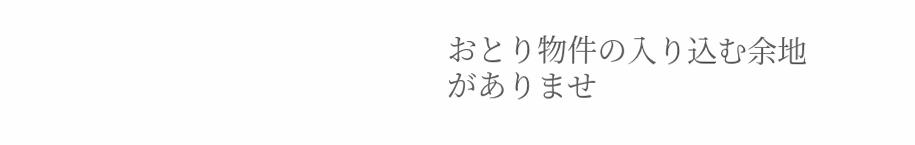おとり物件の入り込む余地がありませ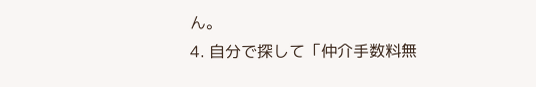ん。
4. 自分で探して「仲介手数料無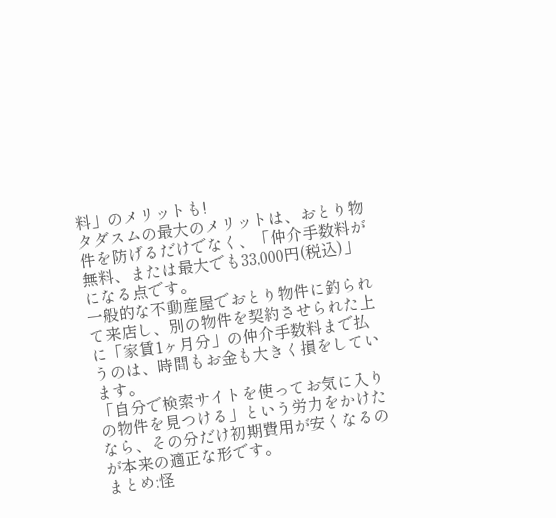料」のメリットも!
タダスムの最大のメリットは、おとり物件を防げるだけでなく、「仲介手数料が無料、または最大でも33,000円(税込)」になる点です。
一般的な不動産屋でおとり物件に釣られて来店し、別の物件を契約させられた上に「家賃1ヶ月分」の仲介手数料まで払うのは、時間もお金も大きく損をしています。
「自分で検索サイトを使ってお気に入りの物件を見つける」という労力をかけたなら、その分だけ初期費用が安くなるのが本来の適正な形です。
まとめ:怪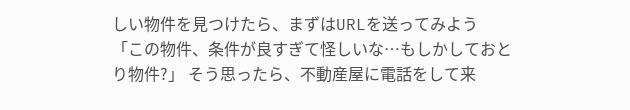しい物件を見つけたら、まずはURLを送ってみよう
「この物件、条件が良すぎて怪しいな…もしかしておとり物件?」 そう思ったら、不動産屋に電話をして来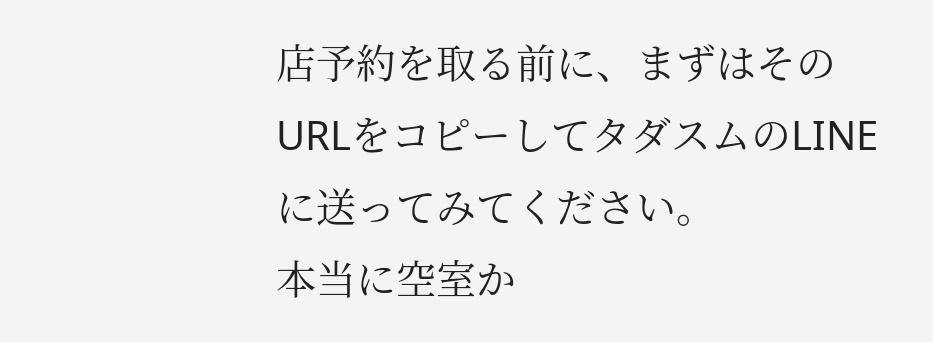店予約を取る前に、まずはそのURLをコピーしてタダスムのLINEに送ってみてください。
本当に空室か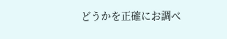どうかを正確にお調べ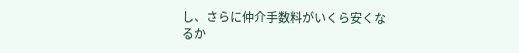し、さらに仲介手数料がいくら安くなるか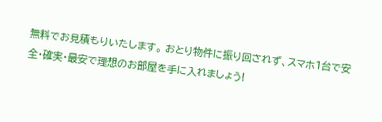無料でお見積もりいたします。 おとり物件に振り回されず、スマホ1台で安全・確実・最安で理想のお部屋を手に入れましょう!